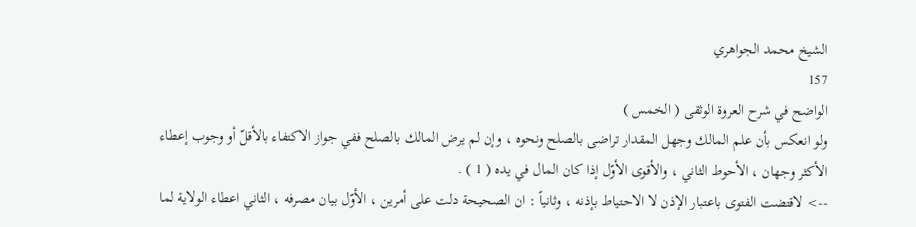الشيخ محمد الجواهري
157
الواضح في شرح العروة الوثقى ( الخمس )
ولو انعكس بأن علم المالك وجهل المقدار تراضى بالصلح ونحوه ، وإن لم يرض المالك بالصلح ففي جواز الاكتفاء بالأقلّ أو وجوب إعطاء الأكثر وجهان ، الأحوط الثاني ، والأقوى الأوّل إذا كان المال في يده ( 1 ) .
--> لاقتضت الفتوى باعتبار الإذن لا الاحتياط بإذنه ، وثانياً : ان الصحيحة دلت على أمرين ، الأوّل بيان مصرفه ، الثاني اعطاء الولاية لما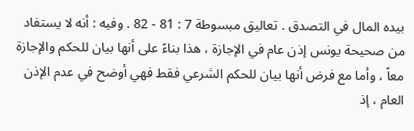بيده المال في التصدق . تعاليق مبسوطة 7 : 81 - 82 . وفيه : أنه لا يستفاد من صحيحة يونس إذن عام في الإجازة ، هذا بناءً على أنها بيان للحكم والإجازة معاً ، وأما مع فرض أنها بيان للحكم الشرعي فقط فهي أوضح في عدم الإذن العام ، إذ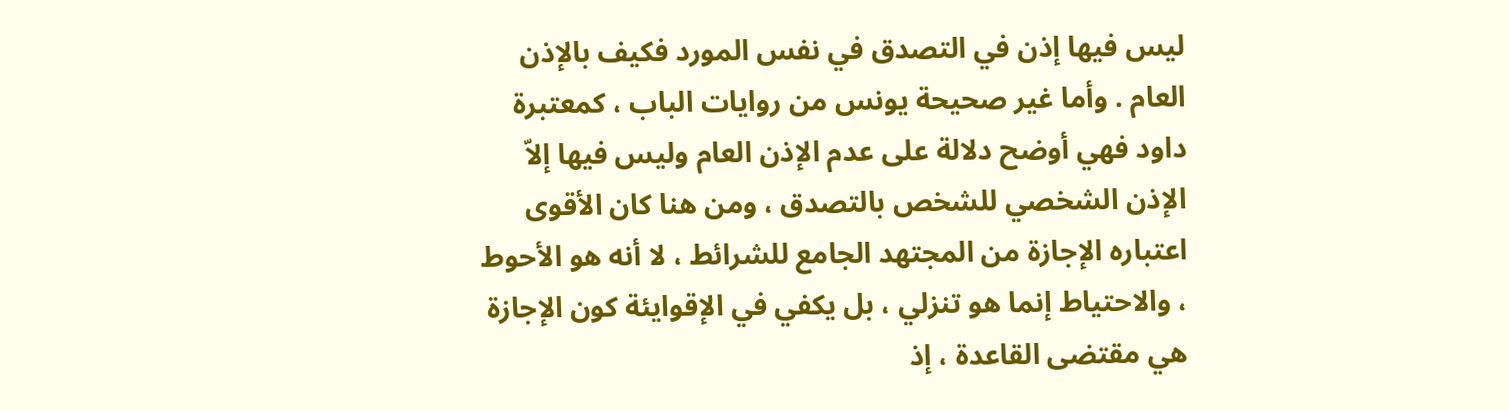ليس فيها إذن في التصدق في نفس المورد فكيف بالإذن العام . وأما غير صحيحة يونس من روايات الباب ، كمعتبرة داود فهي أوضح دلالة على عدم الإذن العام وليس فيها إلاّ الإذن الشخصي للشخص بالتصدق ، ومن هنا كان الأقوى اعتباره الإجازة من المجتهد الجامع للشرائط ، لا أنه هو الأحوط ، والاحتياط إنما هو تنزلي ، بل يكفي في الإقوايئة كون الإجازة هي مقتضى القاعدة ، إذ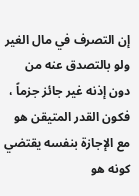إن التصرف في مال الغير ولو بالتصدق عنه من دون إذنه غير جائز جزماً ، فكون القدر المتيقن هو مع الإجازة بنفسه يقتضي كونه هو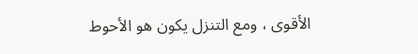الأقوى ، ومع التنزل يكون هو الأحوط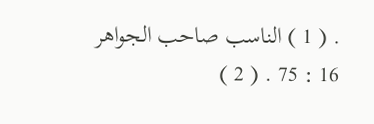. ( 1 ) الناسب صاحب الجواهر 16 : 75 . ( 2 )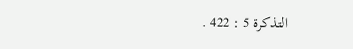التذكرة 5 : 422 .